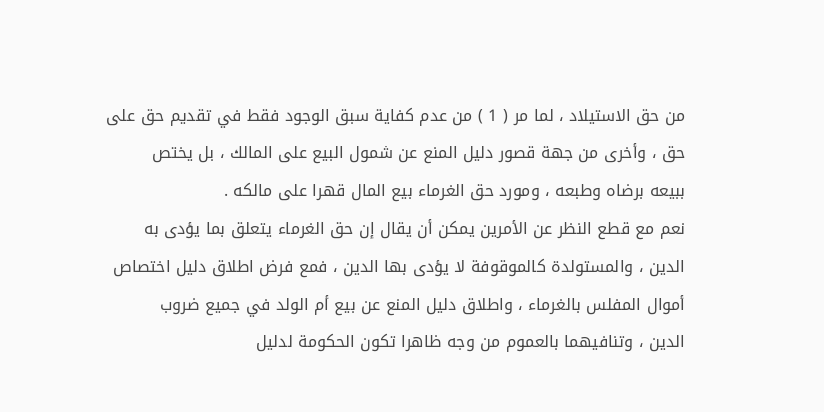من حق الاستيلاد ، لما مر ( 1 ) من عدم كفاية سبق الوجود فقط في تقديم حق على
حق ، وأخرى من جهة قصور دليل المنع عن شمول البيع على المالك ، بل يختص
ببيعه برضاه وطبعه ، ومورد حق الغرماء بيع المال قهرا على مالكه .
نعم مع قطع النظر عن الأمرين يمكن أن يقال إن حق الغرماء يتعلق بما يؤدى به
الدين ، والمستولدة كالموقوفة لا يؤدى بها الدين ، فمع فرض اطلاق دليل اختصاص
أموال المفلس بالغرماء ، واطلاق دليل المنع عن بيع أم الولد في جميع ضروب
الدين ، وتنافيهما بالعموم من وجه ظاهرا تكون الحكومة لدليل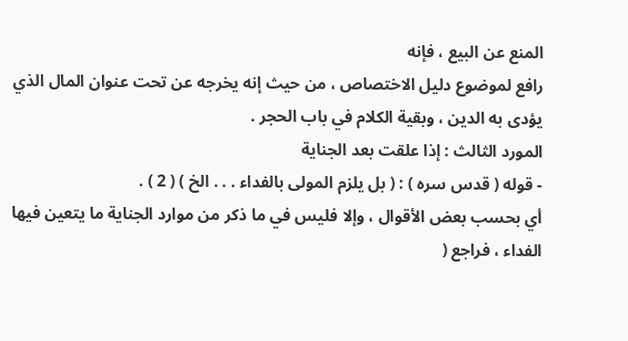المنع عن البيع ، فإنه
رافع لموضوع دليل الاختصاص ، من حيث إنه يخرجه عن تحت عنوان المال الذي
يؤدى به الدين ، وبقية الكلام في باب الحجر .
المورد الثالث : إذا علقت بعد الجناية
- قوله ( قدس سره ) : ( بل يلزم المولى بالفداء . . . الخ ) ( 2 ) .
أي بحسب بعض الأقوال ، وإلا فليس في ما ذكر من موارد الجناية ما يتعين فيها
الفداء ، فراجع (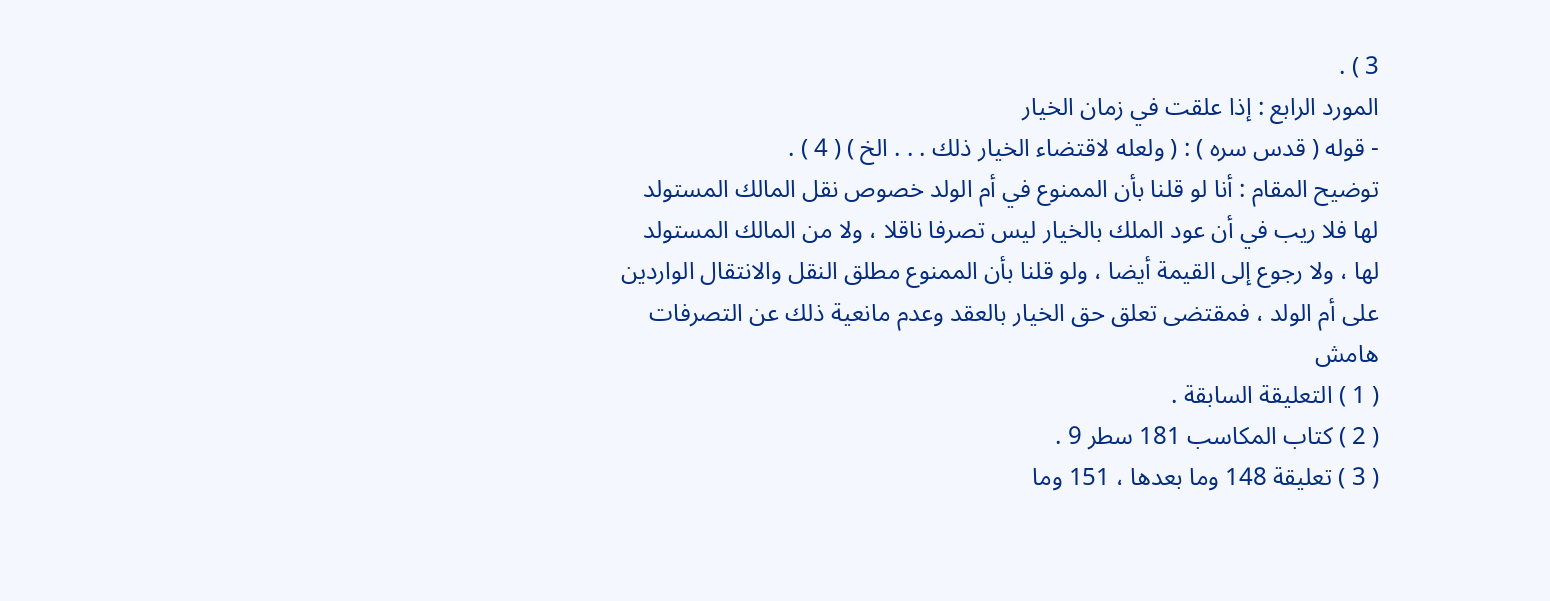3 ) .
المورد الرابع : إذا علقت في زمان الخيار
- قوله ( قدس سره ) : ( ولعله لاقتضاء الخيار ذلك . . . الخ ) ( 4 ) .
توضيح المقام : أنا لو قلنا بأن الممنوع في أم الولد خصوص نقل المالك المستولد
لها فلا ريب في أن عود الملك بالخيار ليس تصرفا ناقلا ، ولا من المالك المستولد
لها ، ولا رجوع إلى القيمة أيضا ، ولو قلنا بأن الممنوع مطلق النقل والانتقال الواردين
على أم الولد ، فمقتضى تعلق حق الخيار بالعقد وعدم مانعية ذلك عن التصرفات
هامش
( 1 ) التعليقة السابقة .
( 2 ) كتاب المكاسب 181 سطر 9 .
( 3 ) تعليقة 148 وما بعدها ، 151 وما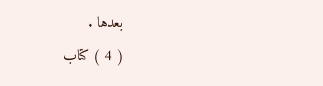بعدها .
( 4 ) كتاب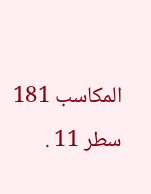المكاسب 181 سطر 11 .